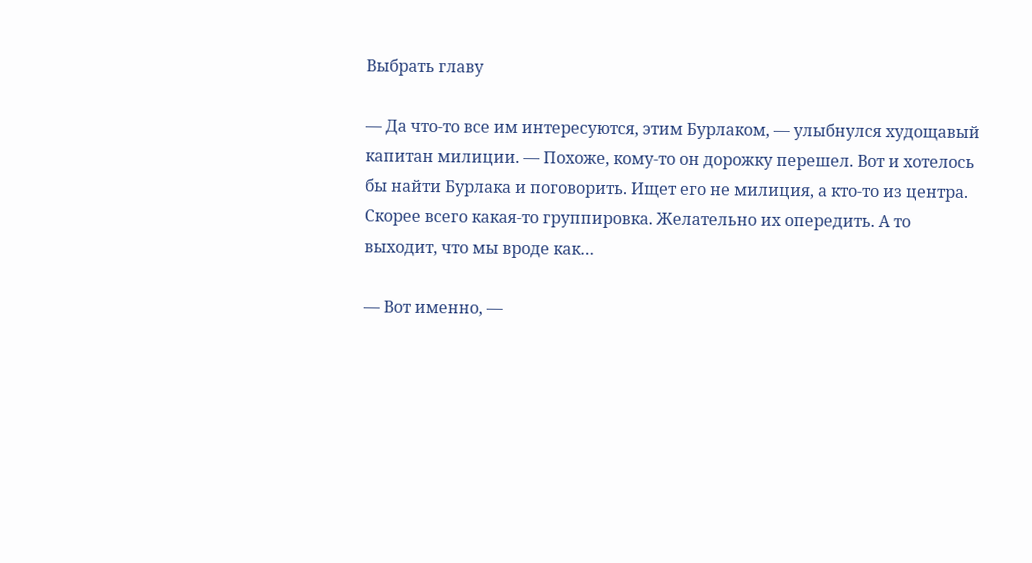Выбрать главу

— Да что-то все им интересуются, этим Бурлаком, — улыбнулся худощавый капитан милиции. — Похоже, кому-то он дорожку перешел. Вот и хотелось бы найти Бурлака и поговорить. Ищет его не милиция, а кто-то из центра. Скорее всего какая-то группировка. Желательно их опередить. А то выходит, что мы вроде как…

— Вот именно, —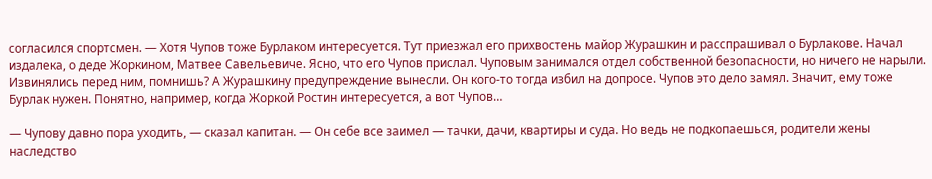согласился спортсмен. — Хотя Чупов тоже Бурлаком интересуется. Тут приезжал его прихвостень майор Журашкин и расспрашивал о Бурлакове. Начал издалека, о деде Жоркином, Матвее Савельевиче. Ясно, что его Чупов прислал. Чуповым занимался отдел собственной безопасности, но ничего не нарыли. Извинялись перед ним, помнишь? А Журашкину предупреждение вынесли. Он кого-то тогда избил на допросе. Чупов это дело замял. Значит, ему тоже Бурлак нужен. Понятно, например, когда Жоркой Ростин интересуется, а вот Чупов…

— Чупову давно пора уходить, — сказал капитан. — Он себе все заимел — тачки, дачи, квартиры и суда. Но ведь не подкопаешься, родители жены наследство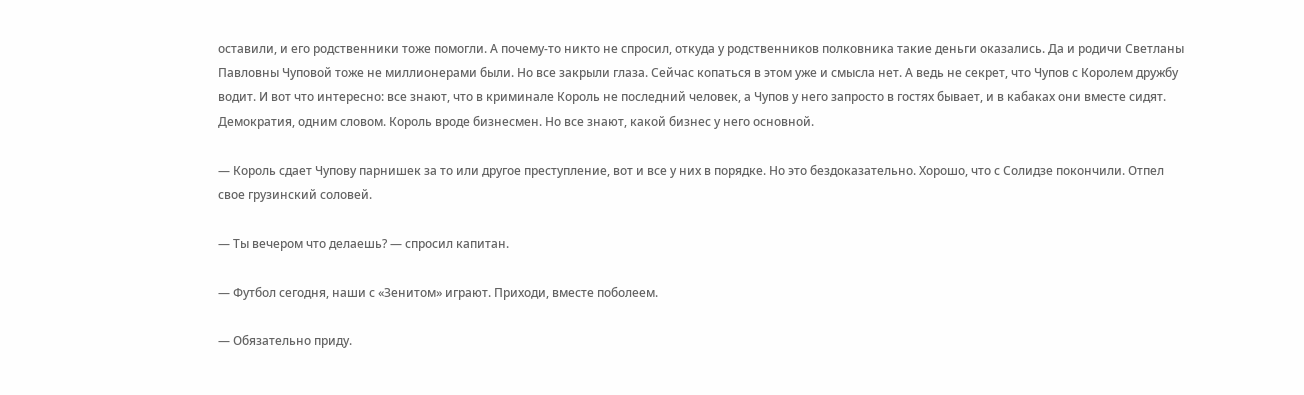оставили, и его родственники тоже помогли. А почему-то никто не спросил, откуда у родственников полковника такие деньги оказались. Да и родичи Светланы Павловны Чуповой тоже не миллионерами были. Но все закрыли глаза. Сейчас копаться в этом уже и смысла нет. А ведь не секрет, что Чупов с Королем дружбу водит. И вот что интересно: все знают, что в криминале Король не последний человек, а Чупов у него запросто в гостях бывает, и в кабаках они вместе сидят. Демократия, одним словом. Король вроде бизнесмен. Но все знают, какой бизнес у него основной.

— Король сдает Чупову парнишек за то или другое преступление, вот и все у них в порядке. Но это бездоказательно. Хорошо, что с Солидзе покончили. Отпел свое грузинский соловей.

— Ты вечером что делаешь? — спросил капитан.

— Футбол сегодня, наши с «Зенитом» играют. Приходи, вместе поболеем.

— Обязательно приду.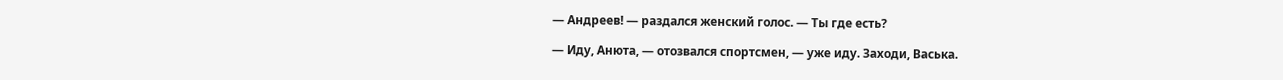— Андреев! — раздался женский голос. — Ты где есть?

— Иду, Анюта, — отозвался спортсмен, — уже иду. Заходи, Васька.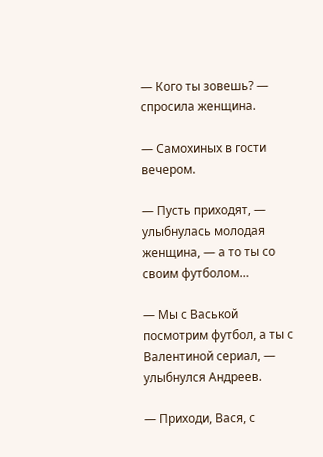— Кого ты зовешь? — спросила женщина.

— Самохиных в гости вечером.

— Пусть приходят, — улыбнулась молодая женщина, — а то ты со своим футболом…

— Мы с Васькой посмотрим футбол, а ты с Валентиной сериал, — улыбнулся Андреев.

— Приходи, Вася, с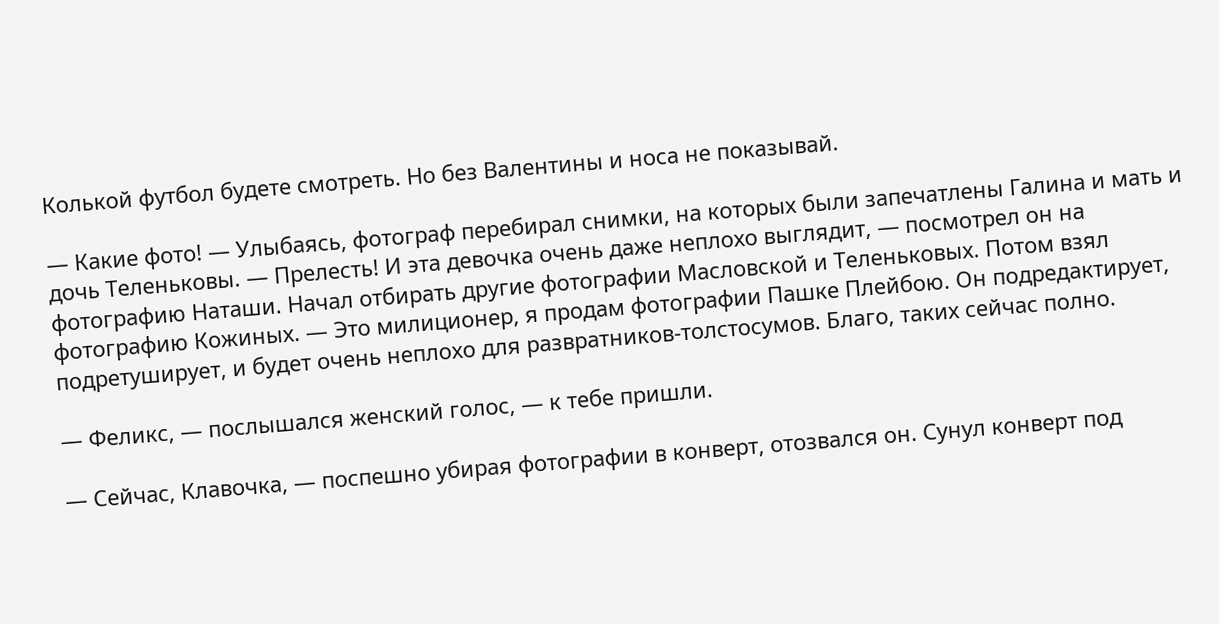Колькой футбол будете смотреть. Но без Валентины и носа не показывай.

— Какие фото! — Улыбаясь, фотограф перебирал снимки, на которых были запечатлены Галина и мать и дочь Теленьковы. — Прелесть! И эта девочка очень даже неплохо выглядит, — посмотрел он на фотографию Наташи. Начал отбирать другие фотографии Масловской и Теленьковых. Потом взял фотографию Кожиных. — Это милиционер, я продам фотографии Пашке Плейбою. Он подредактирует, подретуширует, и будет очень неплохо для развратников-толстосумов. Благо, таких сейчас полно.

— Феликс, — послышался женский голос, — к тебе пришли.

— Сейчас, Клавочка, — поспешно убирая фотографии в конверт, отозвался он. Сунул конверт под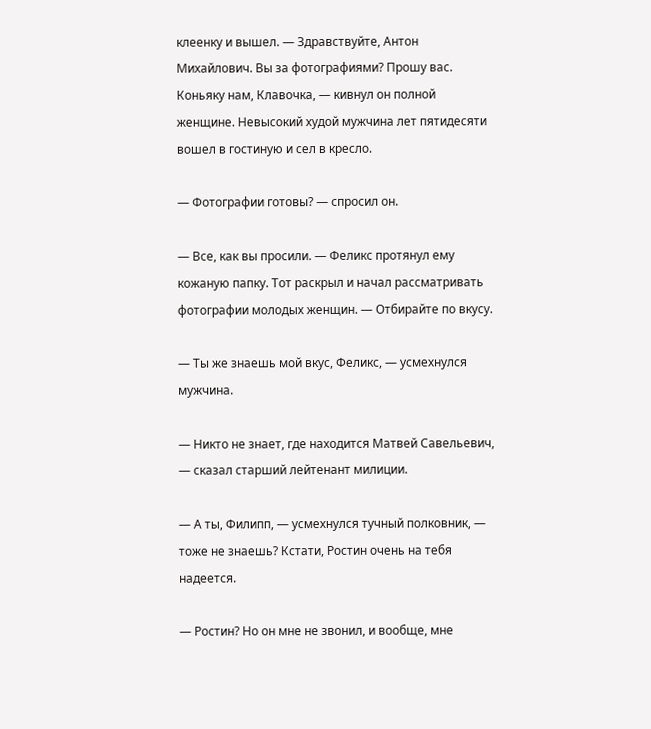клеенку и вышел. — Здравствуйте, Антон Михайлович. Вы за фотографиями? Прошу вас. Коньяку нам, Клавочка, — кивнул он полной женщине. Невысокий худой мужчина лет пятидесяти вошел в гостиную и сел в кресло.

— Фотографии готовы? — спросил он.

— Все, как вы просили. — Феликс протянул ему кожаную папку. Тот раскрыл и начал рассматривать фотографии молодых женщин. — Отбирайте по вкусу.

— Ты же знаешь мой вкус, Феликс, — усмехнулся мужчина.

— Никто не знает, где находится Матвей Савельевич, — сказал старший лейтенант милиции.

— А ты, Филипп, — усмехнулся тучный полковник, — тоже не знаешь? Кстати, Ростин очень на тебя надеется.

— Ростин? Но он мне не звонил, и вообще, мне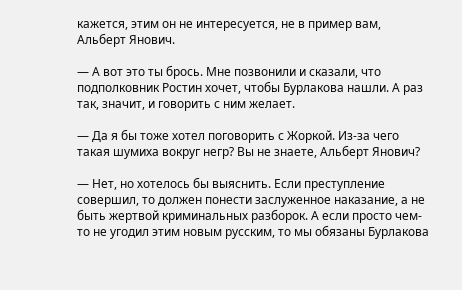кажется, этим он не интересуется, не в пример вам, Альберт Янович.

— А вот это ты брось. Мне позвонили и сказали, что подполковник Ростин хочет, чтобы Бурлакова нашли. А раз так, значит, и говорить с ним желает.

— Да я бы тоже хотел поговорить с Жоркой. Из-за чего такая шумиха вокруг негр? Вы не знаете, Альберт Янович?

— Нет, но хотелось бы выяснить. Если преступление совершил, то должен понести заслуженное наказание, а не быть жертвой криминальных разборок. А если просто чем-то не угодил этим новым русским, то мы обязаны Бурлакова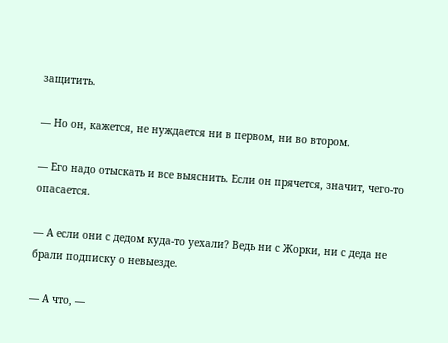защитить.

— Но он, кажется, не нуждается ни в первом, ни во втором.

— Его надо отыскать и все выяснить. Если он прячется, значит, чего-то опасается.

— А если они с дедом куда-то уехали? Ведь ни с Жорки, ни с деда не брали подписку о невыезде.

— А что, —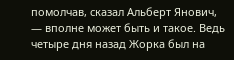помолчав, сказал Альберт Янович, — вполне может быть и такое. Ведь четыре дня назад Жорка был на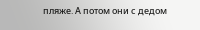пляже. А потом они с дедом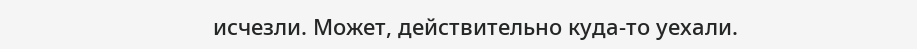исчезли. Может, действительно куда-то уехали.